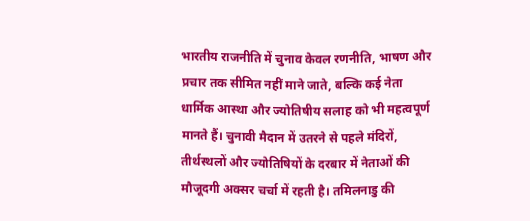भारतीय राजनीति में चुनाव केवल रणनीति, भाषण और प्रचार तक सीमित नहीं माने जाते, बल्कि कई नेता धार्मिक आस्था और ज्योतिषीय सलाह को भी महत्वपूर्ण मानते हैं। चुनावी मैदान में उतरने से पहले मंदिरों, तीर्थस्थलों और ज्योतिषियों के दरबार में नेताओं की मौजूदगी अक्सर चर्चा में रहती है। तमिलनाडु की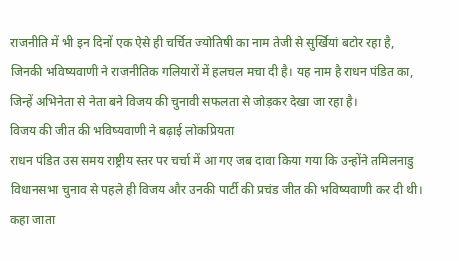राजनीति में भी इन दिनों एक ऐसे ही चर्चित ज्योतिषी का नाम तेजी से सुर्खियां बटोर रहा है, जिनकी भविष्यवाणी ने राजनीतिक गलियारों में हलचल मचा दी है। यह नाम है राधन पंडित का, जिन्हें अभिनेता से नेता बने विजय की चुनावी सफलता से जोड़कर देखा जा रहा है।
विजय की जीत की भविष्यवाणी ने बढ़ाई लोकप्रियता
राधन पंडित उस समय राष्ट्रीय स्तर पर चर्चा में आ गए जब दावा किया गया कि उन्होंने तमिलनाडु विधानसभा चुनाव से पहले ही विजय और उनकी पार्टी की प्रचंड जीत की भविष्यवाणी कर दी थी। कहा जाता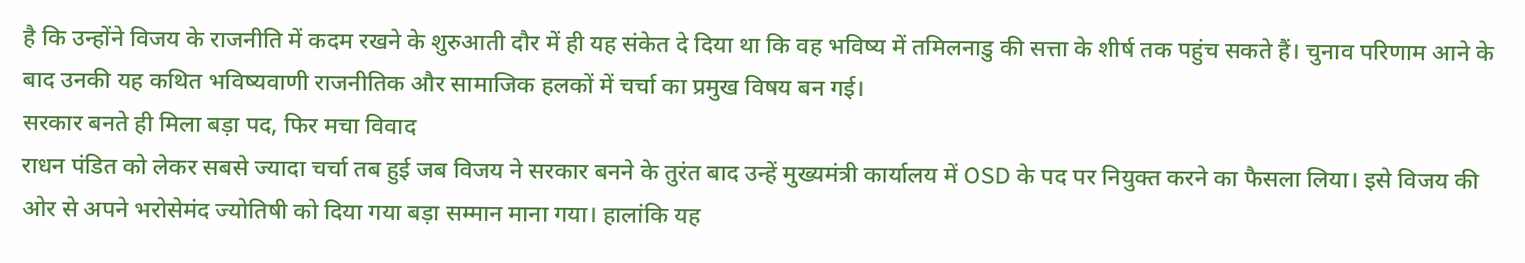है कि उन्होंने विजय के राजनीति में कदम रखने के शुरुआती दौर में ही यह संकेत दे दिया था कि वह भविष्य में तमिलनाडु की सत्ता के शीर्ष तक पहुंच सकते हैं। चुनाव परिणाम आने के बाद उनकी यह कथित भविष्यवाणी राजनीतिक और सामाजिक हलकों में चर्चा का प्रमुख विषय बन गई।
सरकार बनते ही मिला बड़ा पद, फिर मचा विवाद
राधन पंडित को लेकर सबसे ज्यादा चर्चा तब हुई जब विजय ने सरकार बनने के तुरंत बाद उन्हें मुख्यमंत्री कार्यालय में OSD के पद पर नियुक्त करने का फैसला लिया। इसे विजय की ओर से अपने भरोसेमंद ज्योतिषी को दिया गया बड़ा सम्मान माना गया। हालांकि यह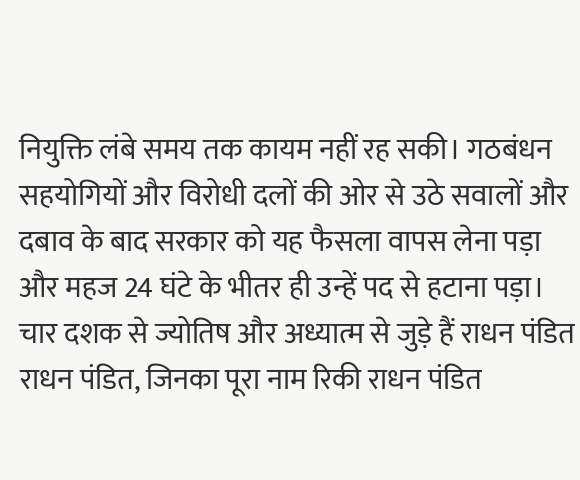नियुक्ति लंबे समय तक कायम नहीं रह सकी। गठबंधन सहयोगियों और विरोधी दलों की ओर से उठे सवालों और दबाव के बाद सरकार को यह फैसला वापस लेना पड़ा और महज 24 घंटे के भीतर ही उन्हें पद से हटाना पड़ा।
चार दशक से ज्योतिष और अध्यात्म से जुड़े हैं राधन पंडित
राधन पंडित, जिनका पूरा नाम रिकी राधन पंडित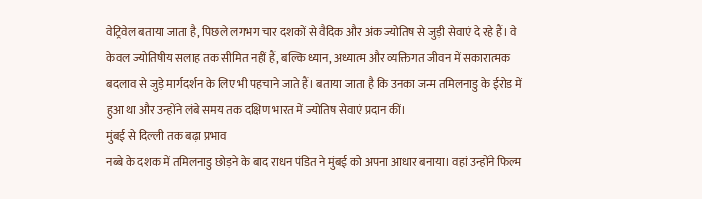वेट्रिवेल बताया जाता है, पिछले लगभग चार दशकों से वैदिक और अंक ज्योतिष से जुड़ी सेवाएं दे रहे हैं। वे केवल ज्योतिषीय सलाह तक सीमित नहीं हैं, बल्कि ध्यान, अध्यात्म और व्यक्तिगत जीवन में सकारात्मक बदलाव से जुड़े मार्गदर्शन के लिए भी पहचाने जाते हैं। बताया जाता है कि उनका जन्म तमिलनाडु के ईरोड में हुआ था और उन्होंने लंबे समय तक दक्षिण भारत में ज्योतिष सेवाएं प्रदान कीं।
मुंबई से दिल्ली तक बढ़ा प्रभाव
नब्बे के दशक में तमिलनाडु छोड़ने के बाद राधन पंडित ने मुंबई को अपना आधार बनाया। वहां उन्होंने फिल्म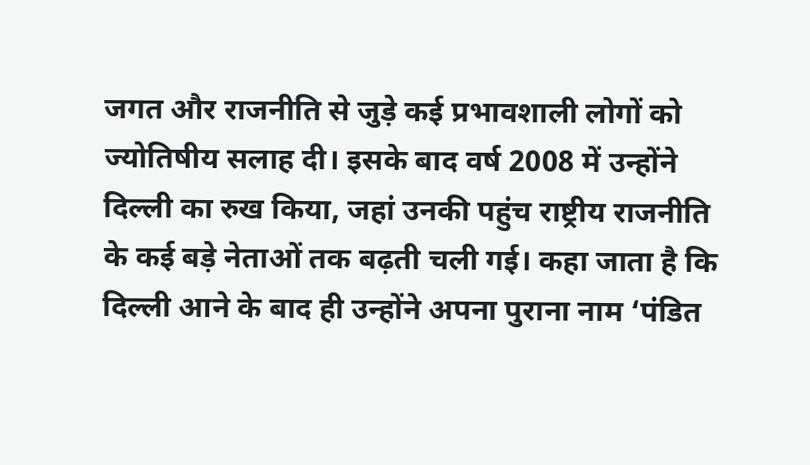जगत और राजनीति से जुड़े कई प्रभावशाली लोगों को ज्योतिषीय सलाह दी। इसके बाद वर्ष 2008 में उन्होंने दिल्ली का रुख किया, जहां उनकी पहुंच राष्ट्रीय राजनीति के कई बड़े नेताओं तक बढ़ती चली गई। कहा जाता है कि दिल्ली आने के बाद ही उन्होंने अपना पुराना नाम ‘पंडित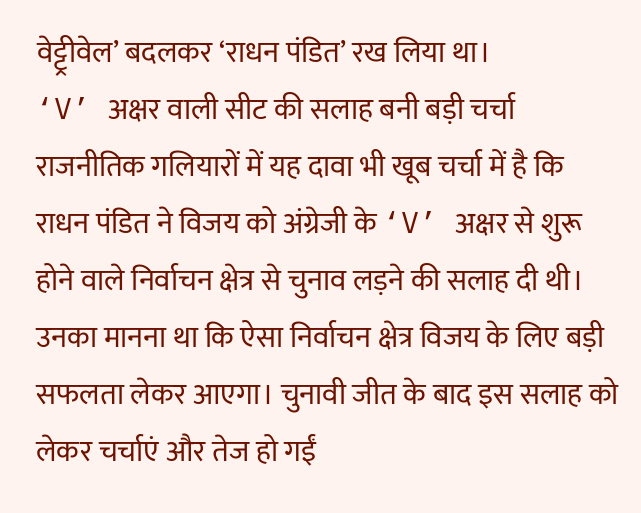वेट्ट्रीवेल’ बदलकर ‘राधन पंडित’ रख लिया था।
‘V’ अक्षर वाली सीट की सलाह बनी बड़ी चर्चा
राजनीतिक गलियारों में यह दावा भी खूब चर्चा में है कि राधन पंडित ने विजय को अंग्रेजी के ‘V’ अक्षर से शुरू होने वाले निर्वाचन क्षेत्र से चुनाव लड़ने की सलाह दी थी। उनका मानना था कि ऐसा निर्वाचन क्षेत्र विजय के लिए बड़ी सफलता लेकर आएगा। चुनावी जीत के बाद इस सलाह को लेकर चर्चाएं और तेज हो गईं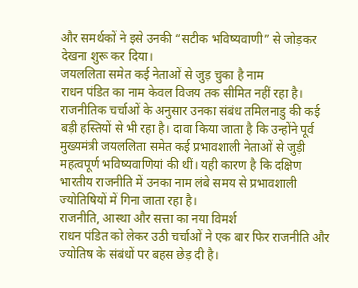और समर्थकों ने इसे उनकी “सटीक भविष्यवाणी” से जोड़कर देखना शुरू कर दिया।
जयललिता समेत कई नेताओं से जुड़ चुका है नाम
राधन पंडित का नाम केवल विजय तक सीमित नहीं रहा है। राजनीतिक चर्चाओं के अनुसार उनका संबंध तमिलनाडु की कई बड़ी हस्तियों से भी रहा है। दावा किया जाता है कि उन्होंने पूर्व मुख्यमंत्री जयललिता समेत कई प्रभावशाली नेताओं से जुड़ी महत्वपूर्ण भविष्यवाणियां की थीं। यही कारण है कि दक्षिण भारतीय राजनीति में उनका नाम लंबे समय से प्रभावशाली ज्योतिषियों में गिना जाता रहा है।
राजनीति, आस्था और सत्ता का नया विमर्श
राधन पंडित को लेकर उठी चर्चाओं ने एक बार फिर राजनीति और ज्योतिष के संबंधों पर बहस छेड़ दी है।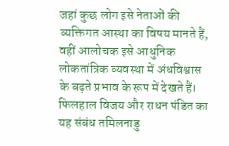जहां कुछ लोग इसे नेताओं की व्यक्तिगत आस्था का विषय मानते हैं, वहीं आलोचक इसे आधुनिक लोकतांत्रिक व्यवस्था में अंधविश्वास के बढ़ते प्रभाव के रूप में देखते हैं। फिलहाल विजय और राधन पंडित का यह संबंध तमिलनाडु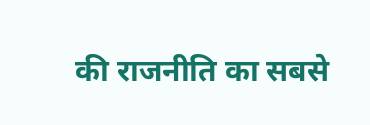की राजनीति का सबसे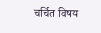चर्चित विषय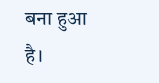बना हुआ है।